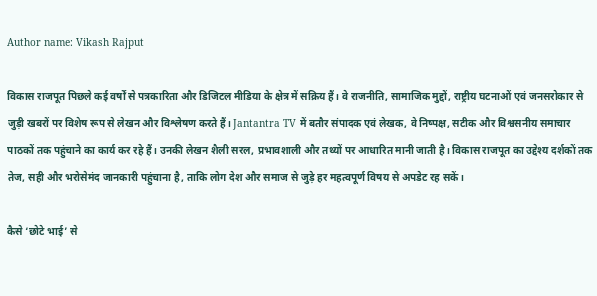Author name: Vikash Rajput

विकास राजपूत पिछले कई वर्षों से पत्रकारिता और डिजिटल मीडिया के क्षेत्र में सक्रिय हैं। वे राजनीति, सामाजिक मुद्दों, राष्ट्रीय घटनाओं एवं जनसरोकार से जुड़ी खबरों पर विशेष रूप से लेखन और विश्लेषण करते हैं। Jantantra TV में बतौर संपादक एवं लेखक, वे निष्पक्ष, सटीक और विश्वसनीय समाचार पाठकों तक पहुंचाने का कार्य कर रहे हैं। उनकी लेखन शैली सरल, प्रभावशाली और तथ्यों पर आधारित मानी जाती है। विकास राजपूत का उद्देश्य दर्शकों तक तेज, सही और भरोसेमंद जानकारी पहुंचाना है, ताकि लोग देश और समाज से जुड़े हर महत्वपूर्ण विषय से अपडेट रह सकें।

कैसे ‘छोटे भाई’ से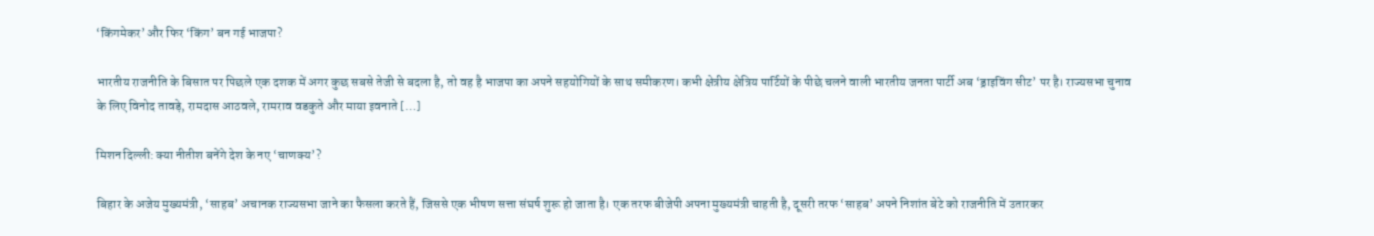‘किंगमेकर’ और फिर ‘किंग’ बन गई भाजपा?

भारतीय राजनीति के बिसात पर पिछले एक दशक में अगर कुछ सबसे तेजी से बदला है, तो वह है भाजपा का अपने सहयोगियों के साथ समीकरण। कभी क्षेत्रीय क्षेत्रिय पार्टियों के पीछे चलने वाली भारतीय जनता पार्टी अब ‘ड्राइविंग सीट’ पर है। राज्यसभा चुनाव के लिए विनोद तावड़े, रामदास आठवले, रामराव वडकुते और माया इवनाते […]

मिशन दिल्ली: क्या नीतीश बनेंगे देश के नए ‘चाणक्य’?

बिहार के अजेय मुख्यमंत्री, ‘साहब’ अचानक राज्यसभा जाने का फैसला करते हैं, जिससे एक भीषण सत्ता संघर्ष शुरू हो जाता है। एक तरफ बीजेपी अपना मुख्यमंत्री चाहती है, दूसरी तरफ ‘साहब’ अपने निशांत बेटे को राजनीति में उतारकर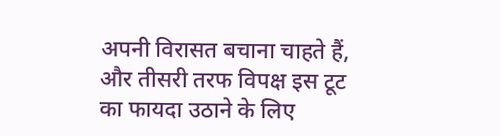अपनी विरासत बचाना चाहते हैं, और तीसरी तरफ विपक्ष इस टूट का फायदा उठाने के लिए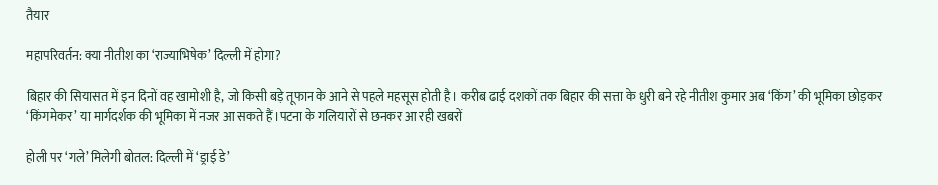तैयार

महापरिवर्तन: क्या नीतीश का ‘राज्याभिषेक’ दिल्ली में होगा?

बिहार की सियासत में इन दिनों वह खामोशी है, जो किसी बड़े तूफान के आने से पहले महसूस होती है। करीब ढाई दशकों तक बिहार की सत्ता के धुरी बने रहे नीतीश कुमार अब ‘किंग’ की भूमिका छोड़कर ‘किंगमेकर’ या मार्गदर्शक की भूमिका में नजर आ सकते हैं।पटना के गलियारों से छनकर आ रही खबरों

होली पर ‘गले’ मिलेगी बोतल: दिल्ली में ‘ड्राई डे’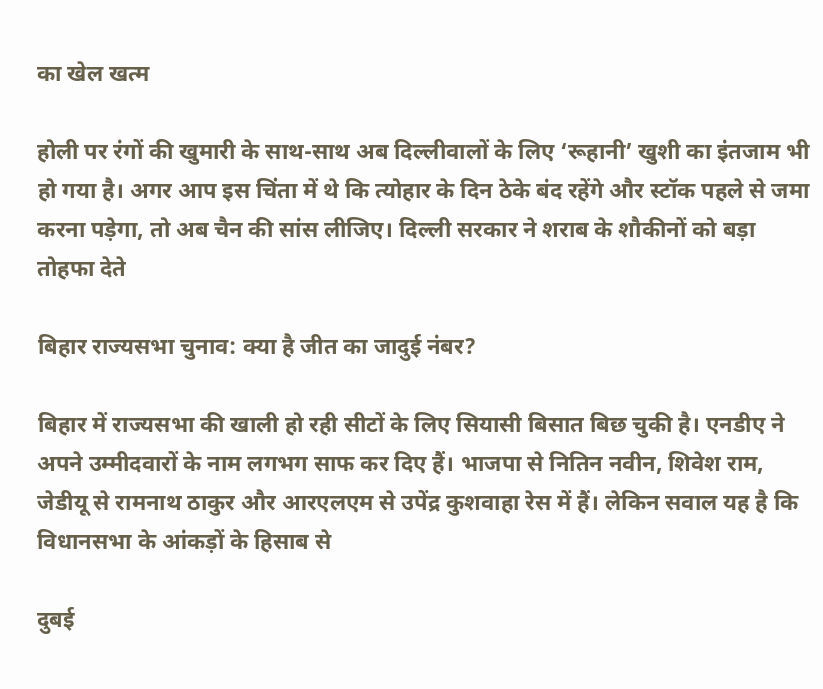का खेल खत्म

होली पर रंगों की खुमारी के साथ-साथ अब दिल्लीवालों के लिए ‘रूहानी’ खुशी का इंतजाम भी हो गया है। अगर आप इस चिंता में थे कि त्योहार के दिन ठेके बंद रहेंगे और स्टॉक पहले से जमा करना पड़ेगा, तो अब चैन की सांस लीजिए। दिल्ली सरकार ने शराब के शौकीनों को बड़ा तोहफा देते

बिहार राज्यसभा चुनाव: क्या है जीत का जादुई नंबर?

बिहार में राज्यसभा की खाली हो रही सीटों के लिए सियासी बिसात बिछ चुकी है। एनडीए ने अपने उम्मीदवारों के नाम लगभग साफ कर दिए हैं। भाजपा से नितिन नवीन, शिवेश राम, जेडीयू से रामनाथ ठाकुर और आरएलएम से उपेंद्र कुशवाहा रेस में हैं। लेकिन सवाल यह है कि विधानसभा के आंकड़ों के हिसाब से

दुबई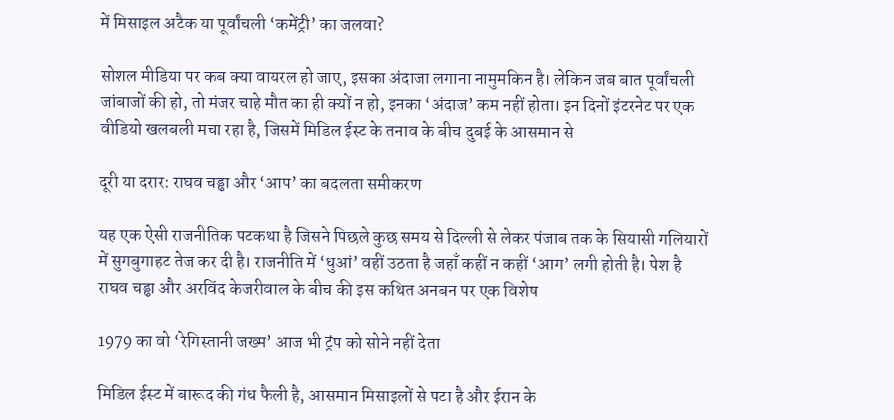में मिसाइल अटैक या पूर्वांचली ‘कमेंट्री’ का जलवा?

सोशल मीडिया पर कब क्या वायरल हो जाए, इसका अंदाजा लगाना नामुमकिन है। लेकिन जब बात पूर्वांचली जांबाजों की हो, तो मंजर चाहे मौत का ही क्यों न हो, इनका ‘अंदाज’ कम नहीं होता। इन दिनों इंटरनेट पर एक वीडियो खलबली मचा रहा है, जिसमें मिडिल ईस्ट के तनाव के बीच दुबई के आसमान से

दूरी या दरार: राघव चड्ढा और ‘आप’ का बदलता समीकरण

यह एक ऐसी राजनीतिक पटकथा है जिसने पिछले कुछ समय से दिल्ली से लेकर पंजाब तक के सियासी गलियारों में सुगबुगाहट तेज कर दी है। राजनीति में ‘धुआं’ वहीं उठता है जहाँ कहीं न कहीं ‘आग’ लगी होती है। पेश है राघव चड्ढा और अरविंद केजरीवाल के बीच की इस कथित अनबन पर एक विशेष

1979 का वो ‘रेगिस्तानी जख्म’ आज भी ट्रंप को सोने नहीं देता

मिडिल ईस्ट में बारूद की गंध फैली है, आसमान मिसाइलों से पटा है और ईरान के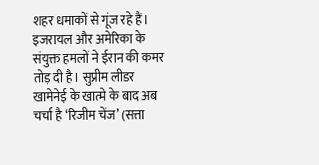शहर धमाकों से गूंज रहे हैं। इजरायल और अमेरिका के संयुक्त हमलों ने ईरान की कमर तोड़ दी है। सुप्रीम लीडर खामेनेई के खात्मे के बाद अब चर्चा है ‘रिजीम चेंज’ (सत्ता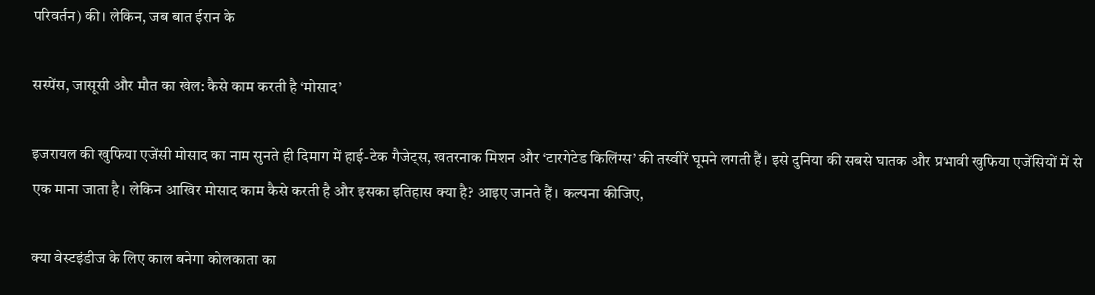परिवर्तन) की। लेकिन, जब बात ईरान के

सस्पेंस, जासूसी और मौत का खेल: कैसे काम करती है ‘मोसाद’

इजरायल की खुफिया एजेंसी मोसाद का नाम सुनते ही दिमाग में हाई-टेक गैजेट्स, खतरनाक मिशन और ‘टारगेटेड किलिंग्स’ की तस्वीरें घूमने लगती हैं। इसे दुनिया की सबसे घातक और प्रभावी खुफिया एजेंसियों में से एक माना जाता है। लेकिन आखिर मोसाद काम कैसे करती है और इसका इतिहास क्या है? आइए जानते हैं। कल्पना कीजिए,

क्या वेस्टइंडीज के लिए काल बनेगा कोलकाता का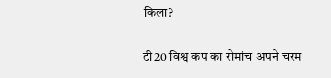किला?

टी20 विश्व कप का रोमांच अपने चरम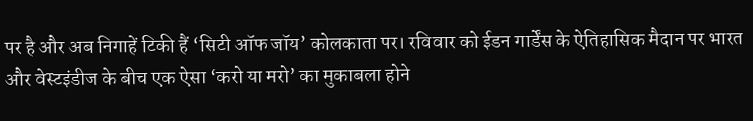पर है और अब निगाहें टिकी हैं ‘सिटी ऑफ जॉय’ कोलकाता पर। रविवार को ईडन गार्डेंस के ऐतिहासिक मैदान पर भारत और वेस्टइंडीज के बीच एक ऐसा ‘करो या मरो’ का मुकाबला होने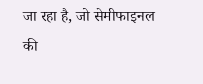जा रहा है, जो सेमीफाइनल की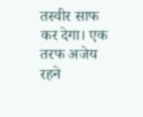तस्वीर साफ कर देगा। एक तरफ अजेय रहने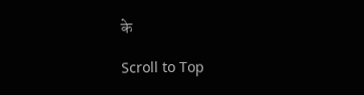के

Scroll to Top